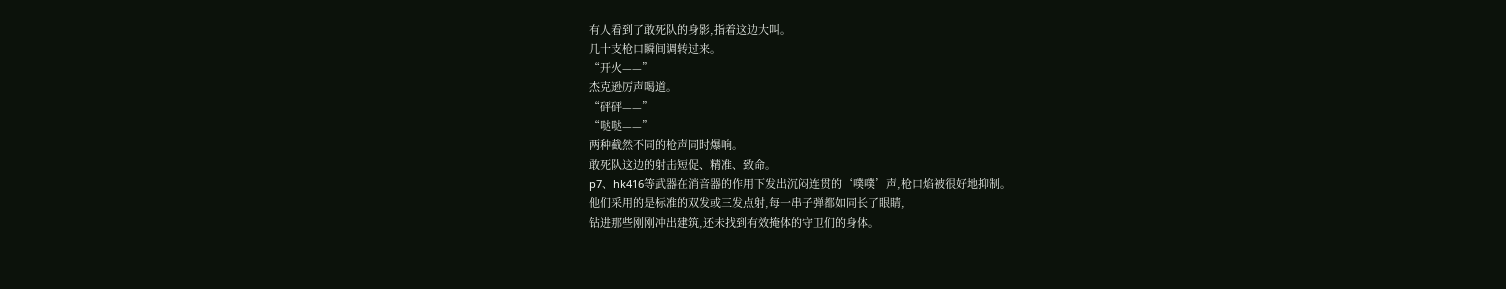有人看到了敢死队的身影,指着这边大叫。
几十支枪口瞬间调转过来。
“开火——”
杰克逊厉声喝道。
“砰砰——”
“哒哒——”
两种截然不同的枪声同时爆响。
敢死队这边的射击短促、精准、致命。
p7、hk416等武器在消音器的作用下发出沉闷连贯的‘噗噗’声,枪口焰被很好地抑制。
他们采用的是标准的双发或三发点射,每一串子弹都如同长了眼睛,
钻进那些刚刚冲出建筑,还未找到有效掩体的守卫们的身体。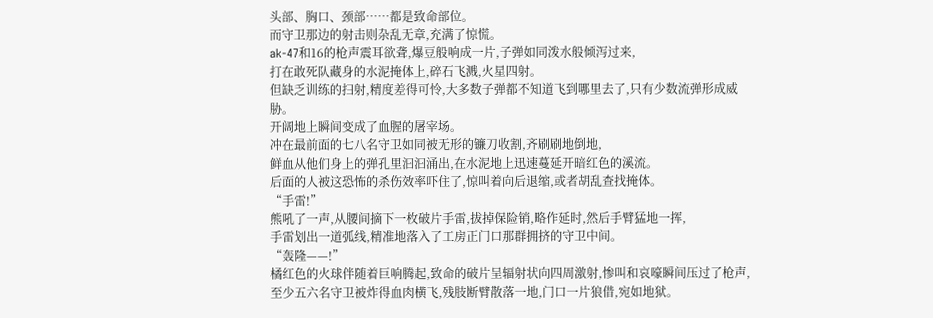头部、胸口、颈部……都是致命部位。
而守卫那边的射击则杂乱无章,充满了惊慌。
ak-47和16的枪声震耳欲聋,爆豆般响成一片,子弹如同泼水般倾泻过来,
打在敢死队藏身的水泥掩体上,碎石飞溅,火星四射。
但缺乏训练的扫射,精度差得可怜,大多数子弹都不知道飞到哪里去了,只有少数流弹形成威胁。
开阔地上瞬间变成了血腥的屠宰场。
冲在最前面的七八名守卫如同被无形的镰刀收割,齐刷刷地倒地,
鲜血从他们身上的弹孔里汩汩涌出,在水泥地上迅速蔓延开暗红色的溪流。
后面的人被这恐怖的杀伤效率吓住了,惊叫着向后退缩,或者胡乱查找掩体。
“手雷!”
熊吼了一声,从腰间摘下一枚破片手雷,拔掉保险销,略作延时,然后手臂猛地一挥,
手雷划出一道弧线,精准地落入了工房正门口那群拥挤的守卫中间。
“轰隆——!”
橘红色的火球伴随着巨响腾起,致命的破片呈辐射状向四周激射,惨叫和哀嚎瞬间压过了枪声,
至少五六名守卫被炸得血肉横飞,残肢断臂散落一地,门口一片狼借,宛如地狱。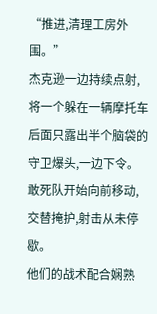“推进,清理工房外围。”
杰克逊一边持续点射,将一个躲在一辆摩托车后面只露出半个脑袋的守卫爆头,一边下令。
敢死队开始向前移动,交替掩护,射击从未停歇。
他们的战术配合娴熟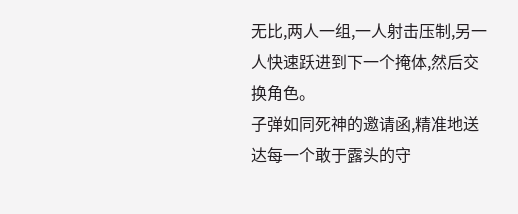无比,两人一组,一人射击压制,另一人快速跃进到下一个掩体,然后交换角色。
子弹如同死神的邀请函,精准地送达每一个敢于露头的守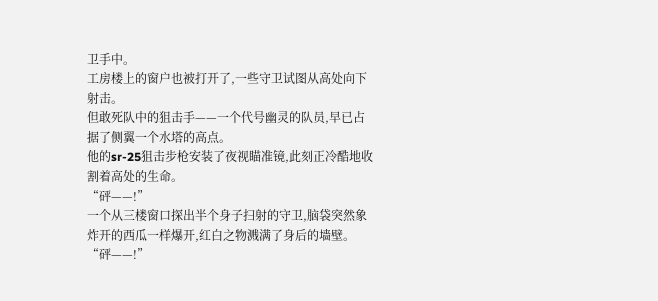卫手中。
工房楼上的窗户也被打开了,一些守卫试图从高处向下射击。
但敢死队中的狙击手——一个代号幽灵的队员,早已占据了侧翼一个水塔的高点。
他的sr-25狙击步枪安装了夜视瞄准镜,此刻正冷酷地收割着高处的生命。
“砰——!”
一个从三楼窗口探出半个身子扫射的守卫,脑袋突然象炸开的西瓜一样爆开,红白之物溅满了身后的墙壁。
“砰——!”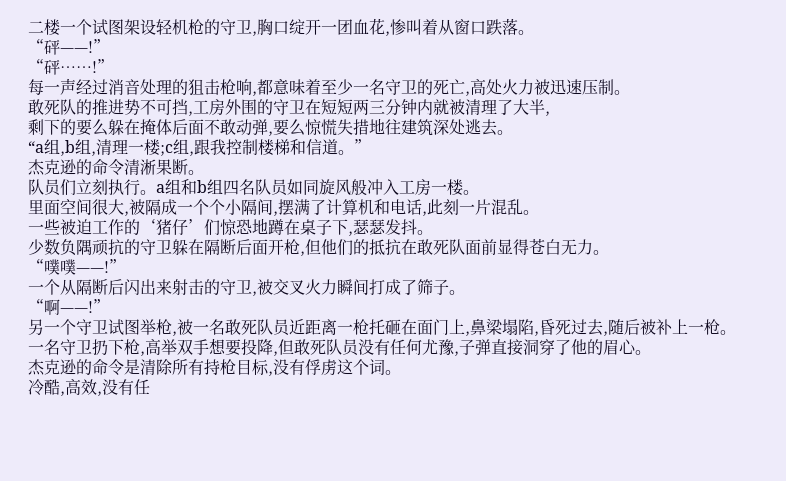二楼一个试图架设轻机枪的守卫,胸口绽开一团血花,惨叫着从窗口跌落。
“砰——!”
“砰……!”
每一声经过消音处理的狙击枪响,都意味着至少一名守卫的死亡,高处火力被迅速压制。
敢死队的推进势不可挡,工房外围的守卫在短短两三分钟内就被清理了大半,
剩下的要么躲在掩体后面不敢动弹,要么惊慌失措地往建筑深处逃去。
“a组,b组,清理一楼;c组,跟我控制楼梯和信道。”
杰克逊的命令清淅果断。
队员们立刻执行。a组和b组四名队员如同旋风般冲入工房一楼。
里面空间很大,被隔成一个个小隔间,摆满了计算机和电话,此刻一片混乱。
一些被迫工作的‘猪仔’们惊恐地蹲在桌子下,瑟瑟发抖。
少数负隅顽抗的守卫躲在隔断后面开枪,但他们的抵抗在敢死队面前显得苍白无力。
“噗噗——!”
一个从隔断后闪出来射击的守卫,被交叉火力瞬间打成了筛子。
“啊——!”
另一个守卫试图举枪,被一名敢死队员近距离一枪托砸在面门上,鼻梁塌陷,昏死过去,随后被补上一枪。
一名守卫扔下枪,高举双手想要投降,但敢死队员没有任何尤豫,子弹直接洞穿了他的眉心。
杰克逊的命令是清除所有持枪目标,没有俘虏这个词。
冷酷,高效,没有任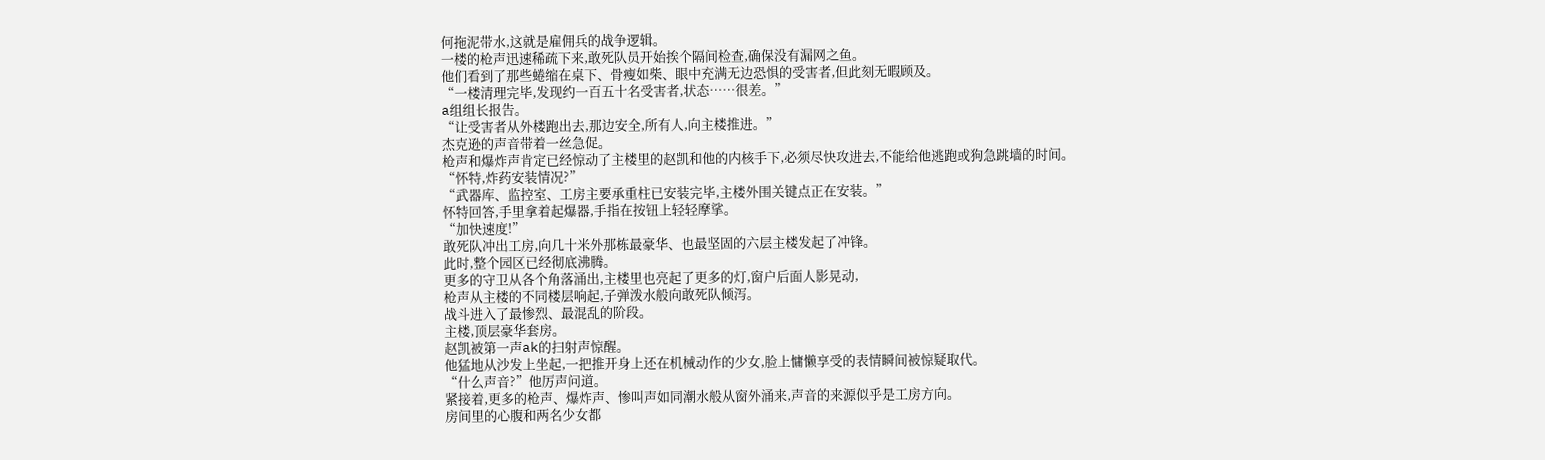何拖泥带水,这就是雇佣兵的战争逻辑。
一楼的枪声迅速稀疏下来,敢死队员开始挨个隔间检查,确保没有漏网之鱼。
他们看到了那些蜷缩在桌下、骨瘦如柴、眼中充满无边恐惧的受害者,但此刻无暇顾及。
“一楼清理完毕,发现约一百五十名受害者,状态……很差。”
a组组长报告。
“让受害者从外楼跑出去,那边安全,所有人,向主楼推进。”
杰克逊的声音带着一丝急促。
枪声和爆炸声肯定已经惊动了主楼里的赵凯和他的内核手下,必须尽快攻进去,不能给他逃跑或狗急跳墙的时间。
“怀特,炸药安装情况?”
“武器库、监控室、工房主要承重柱已安装完毕,主楼外围关键点正在安装。”
怀特回答,手里拿着起爆器,手指在按钮上轻轻摩挲。
“加快速度!”
敢死队冲出工房,向几十米外那栋最豪华、也最坚固的六层主楼发起了冲锋。
此时,整个园区已经彻底沸腾。
更多的守卫从各个角落涌出,主楼里也亮起了更多的灯,窗户后面人影晃动,
枪声从主楼的不同楼层响起,子弹泼水般向敢死队倾泻。
战斗进入了最惨烈、最混乱的阶段。
主楼,顶层豪华套房。
赵凯被第一声ak的扫射声惊醒。
他猛地从沙发上坐起,一把推开身上还在机械动作的少女,脸上慵懒享受的表情瞬间被惊疑取代。
“什么声音?”他厉声问道。
紧接着,更多的枪声、爆炸声、惨叫声如同潮水般从窗外涌来,声音的来源似乎是工房方向。
房间里的心腹和两名少女都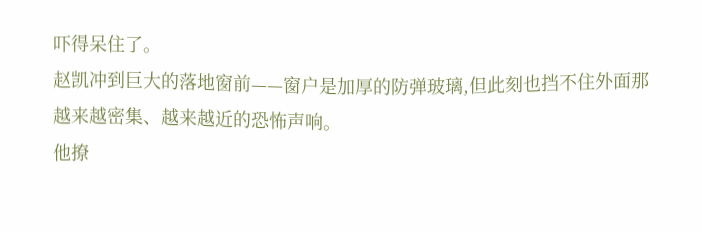吓得呆住了。
赵凯冲到巨大的落地窗前——窗户是加厚的防弹玻璃,但此刻也挡不住外面那越来越密集、越来越近的恐怖声响。
他撩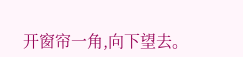开窗帘一角,向下望去。